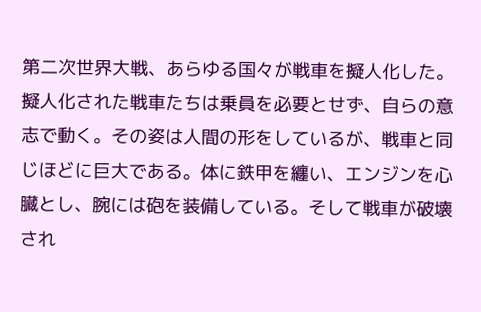第二次世界大戦、あらゆる国々が戦車を擬人化した。擬人化された戦車たちは乗員を必要とせず、自らの意志で動く。その姿は人間の形をしているが、戦車と同じほどに巨大である。体に鉄甲を纏い、エンジンを心臓とし、腕には砲を装備している。そして戦車が破壊され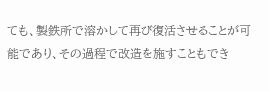ても、製鉄所で溶かして再び復活させることが可能であり、その過程で改造を施すこともでき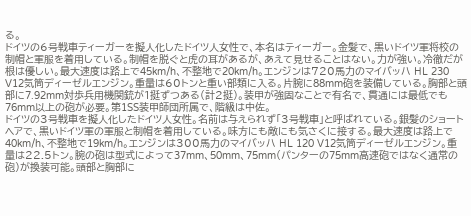る。
ドイツの6号戦車ティーガーを擬人化したドイツ人女性で、本名はティーガー。金髪で、黒いドイツ軍将校の制帽と軍服を着用している。制帽を脱ぐと虎の耳があるが、あえて見せることはない。力が強い。冷徹だが根は優しい。最大速度は路上で45km/h、不整地で20km/h。エンジンは720馬力のマイバッハ HL 230 V12気筒ディーゼルエンジン。重量は60トンと重い部類に入る。片腕に88mm砲を装備している。胸部と頭部に7.92mm対歩兵用機関銃が1挺ずつある(計2挺)。装甲が強固なことで有名で、貫通には最低でも76mm以上の砲が必要。第1SS装甲師団所属で、階級は中佐。
ドイツの3号戦車を擬人化したドイツ人女性。名前は与えられず「3号戦車」と呼ばれている。銀髪のショートヘアで、黒いドイツ軍の軍服と制帽を着用している。味方にも敵にも気さくに接する。最大速度は路上で40km/h、不整地で19km/h。エンジンは300馬力のマイバッハ HL 120 V12気筒ディーゼルエンジン。重量は22.5トン。腕の砲は型式によって37mm、50mm、75mm(パンターの75mm高速砲ではなく通常の砲)が換装可能。頭部と胸部に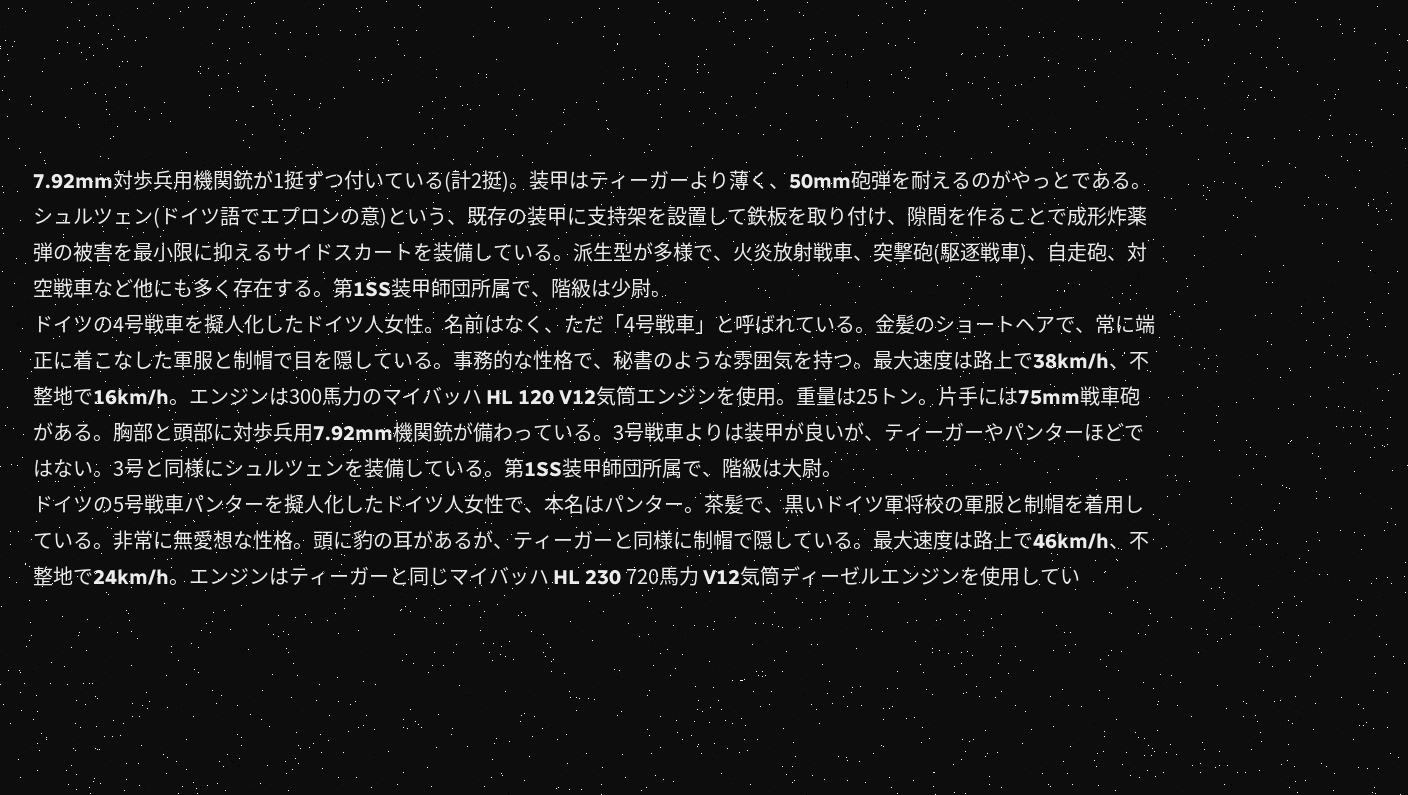7.92mm対歩兵用機関銃が1挺ずつ付いている(計2挺)。装甲はティーガーより薄く、50mm砲弾を耐えるのがやっとである。シュルツェン(ドイツ語でエプロンの意)という、既存の装甲に支持架を設置して鉄板を取り付け、隙間を作ることで成形炸薬弾の被害を最小限に抑えるサイドスカートを装備している。派生型が多様で、火炎放射戦車、突撃砲(駆逐戦車)、自走砲、対空戦車など他にも多く存在する。第1SS装甲師団所属で、階級は少尉。
ドイツの4号戦車を擬人化したドイツ人女性。名前はなく、ただ「4号戦車」と呼ばれている。金髪のショートヘアで、常に端正に着こなした軍服と制帽で目を隠している。事務的な性格で、秘書のような雰囲気を持つ。最大速度は路上で38km/h、不整地で16km/h。エンジンは300馬力のマイバッハ HL 120 V12気筒エンジンを使用。重量は25トン。片手には75mm戦車砲がある。胸部と頭部に対歩兵用7.92mm機関銃が備わっている。3号戦車よりは装甲が良いが、ティーガーやパンターほどではない。3号と同様にシュルツェンを装備している。第1SS装甲師団所属で、階級は大尉。
ドイツの5号戦車パンターを擬人化したドイツ人女性で、本名はパンター。茶髪で、黒いドイツ軍将校の軍服と制帽を着用している。非常に無愛想な性格。頭に豹の耳があるが、ティーガーと同様に制帽で隠している。最大速度は路上で46km/h、不整地で24km/h。エンジンはティーガーと同じマイバッハ HL 230 720馬力 V12気筒ディーゼルエンジンを使用してい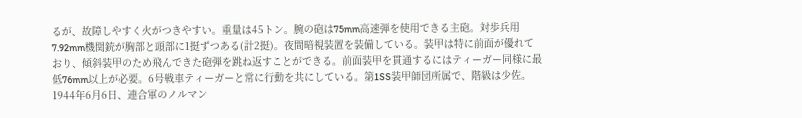るが、故障しやすく火がつきやすい。重量は45トン。腕の砲は75mm高速弾を使用できる主砲。対歩兵用7.92mm機関銃が胸部と頭部に1挺ずつある(計2挺)。夜間暗視装置を装備している。装甲は特に前面が優れており、傾斜装甲のため飛んできた砲弾を跳ね返すことができる。前面装甲を貫通するにはティーガー同様に最低76mm以上が必要。6号戦車ティーガーと常に行動を共にしている。第1SS装甲師団所属で、階級は少佐。
1944年6月6日、連合軍のノルマン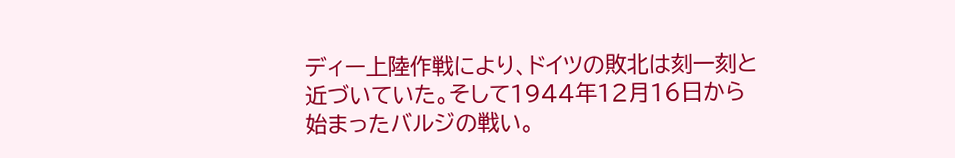ディー上陸作戦により、ドイツの敗北は刻一刻と近づいていた。そして1944年12月16日から始まったバルジの戦い。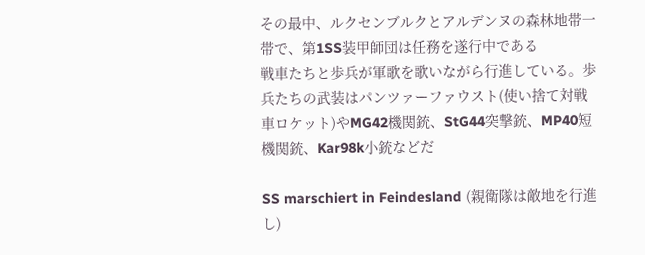その最中、ルクセンブルクとアルデンヌの森林地帯一帯で、第1SS装甲師団は任務を遂行中である
戦車たちと歩兵が軍歌を歌いながら行進している。歩兵たちの武装はパンツァーファウスト(使い捨て対戦車ロケット)やMG42機関銃、StG44突撃銃、MP40短機関銃、Kar98k小銃などだ

SS marschiert in Feindesland (親衛隊は敵地を行進し)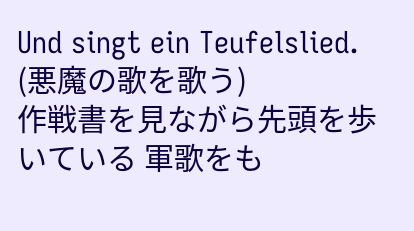Und singt ein Teufelslied. (悪魔の歌を歌う)
作戦書を見ながら先頭を歩いている 軍歌をも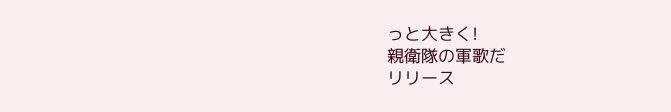っと大きく!
親衛隊の軍歌だ
リリース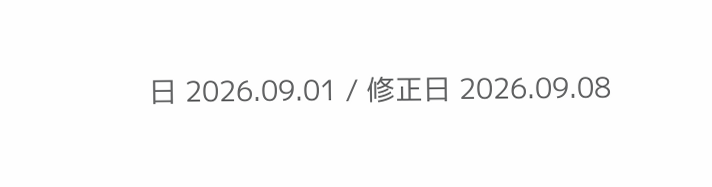日 2026.09.01 / 修正日 2026.09.08